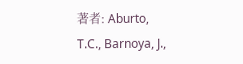著者: Aburto, T.C., Barnoya, J.,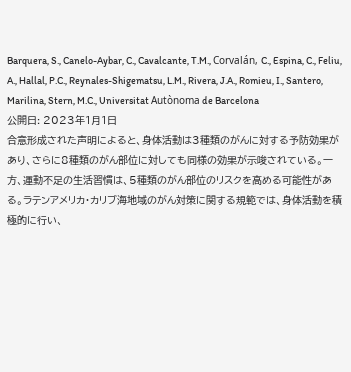Barquera, S., Canelo-Aybar, C., Cavalcante, T.M., Corvalán, C., Espina, C., Feliu, A., Hallal, P.C., Reynales-Shigematsu, L.M., Rivera, J.A., Romieu, I., Santero, Marilina, Stern, M.C., Universitat Autònoma de Barcelona
公開日: 2023年1月1日
合意形成された声明によると、身体活動は3種類のがんに対する予防効果があり、さらに8種類のがん部位に対しても同様の効果が示唆されている。一方、運動不足の生活習慣は、5種類のがん部位のリスクを高める可能性がある。ラテンアメリカ・カリブ海地域のがん対策に関する規範では、身体活動を積極的に行い、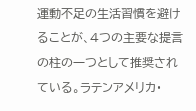運動不足の生活習慣を避けることが、4つの主要な提言の柱の一つとして推奨されている。ラテンアメリカ・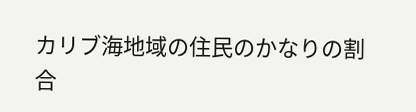カリブ海地域の住民のかなりの割合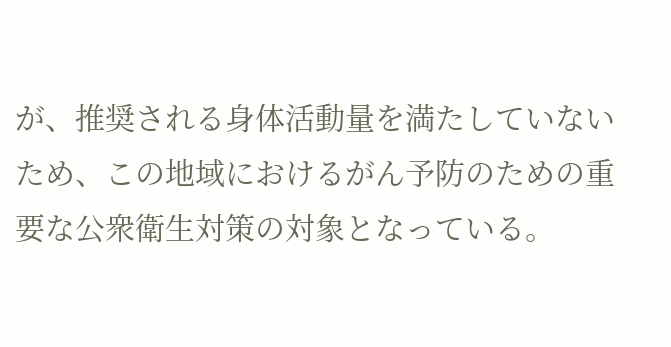が、推奨される身体活動量を満たしていないため、この地域におけるがん予防のための重要な公衆衛生対策の対象となっている。